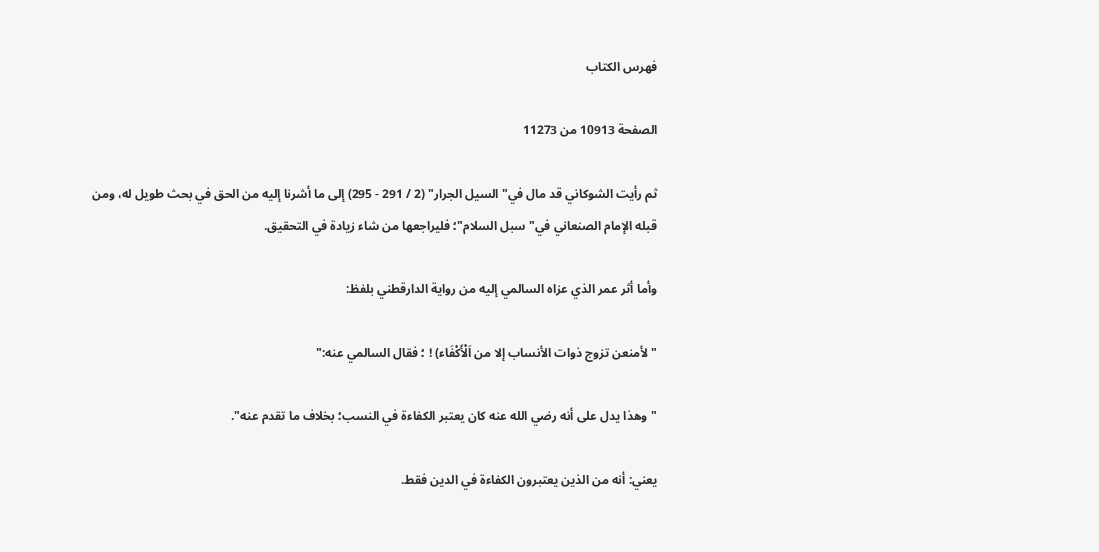فهرس الكتاب

الصفحة 10913 من 11273

ثم رأيت الشوكاني قد مال في"السيل الجرار" (2 / 291 - 295) إلى ما أشرنا إليه من الحق في بحث طويل له، ومن قبله الإمام الصنعاني في"سبل السلام"؛ فليراجعها من شاء زيادة في التحقيق.

وأما أثر عمر الذي عزاه السالمي إليه من رواية الدارقطني بلفظ:

"لأمنعن تزوج ذوات الأنساب إلا من اَلْأَكْفَاء) ! ؛ فقال السالمي عنه:"

"وهذا يدل على أنه رضي الله عنه كان يعتبر الكفاءة في النسب؛ بخلاف ما تقدم عنه".

يعني: أنه من الذين يعتبرون الكفاءة في الدين فقط.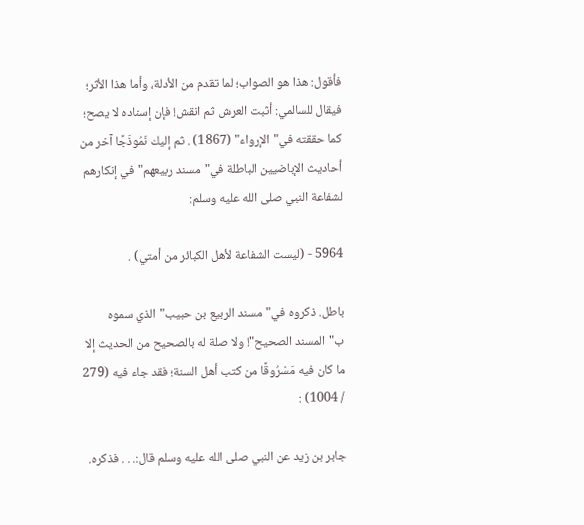فأقول: هذا هو الصواب؛ لما تقدم من الأدلة، وأما هذا الأثر؛ فيقال للسالمي: أثبت العرش ثم انقش! فإن إسناده لا يصح؛ كما حققته في"الإرواء" (1867) . ثم إليك نَمُوذَجًا آخر من أحاديث الإباضيين الباطلة في"مسند ربيعهم"في إنكارهم لشفاعة النبي صلى الله عليه وسلم:

5964 - (ليست الشفاعة لأهل الكبائر من أمتي) .

باطل. ذكروه في"مسند الربيع بن حبيب"الذي سموه ب"المسند الصحيح"! ولا صلة له بالصحيح من الحديث إلا ما كان فيه مَسْرُوقًا من كتب أهل السنة؛ فقد جاء فيه (279 / 1004) :

جابر بن زيد عن النبي صلى الله عليه وسلم قال:. . . فذكره.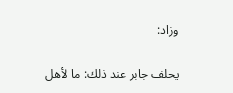وزاد:

يحلف جابر عند ذلك: ما لأهل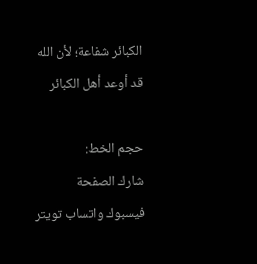الكبائر شفاعة؛ لأن الله قد أوعد أهل الكبائر

حجم الخط:
شارك الصفحة
فيسبوك واتساب تويتر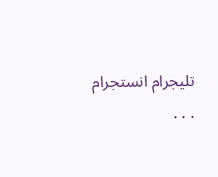تليجرام انستجرام
. . .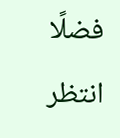فضلًا انتظر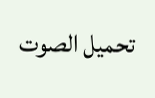تحميل الصوت